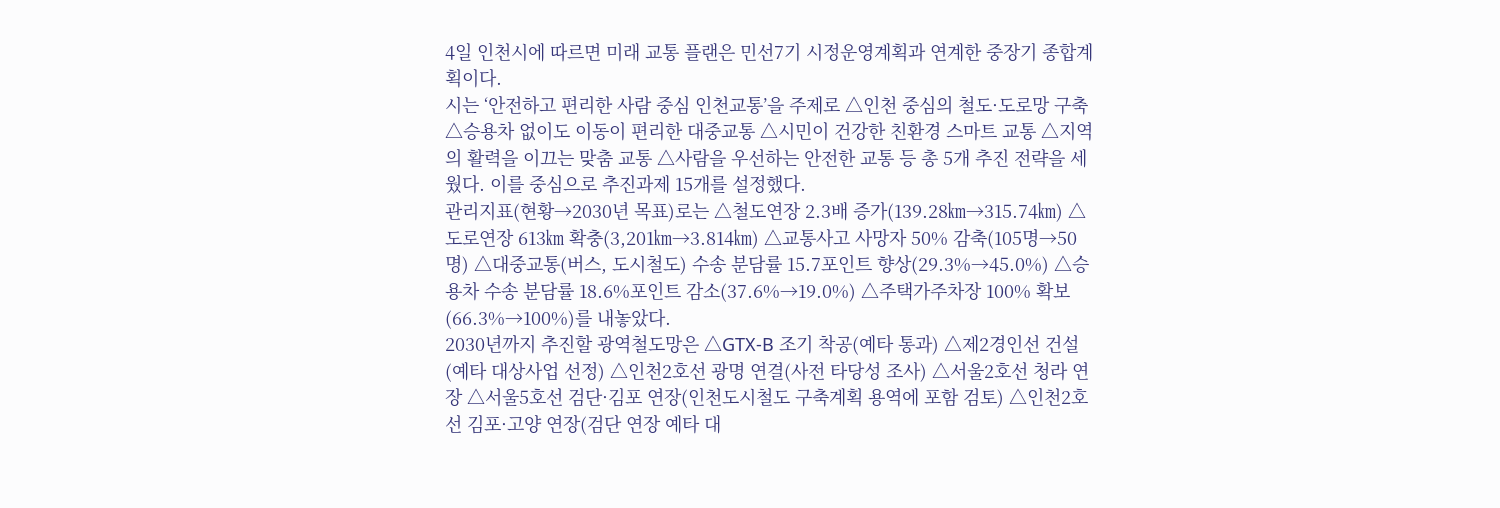4일 인천시에 따르면 미래 교통 플랜은 민선7기 시정운영계획과 연계한 중장기 종합계획이다.
시는 ‘안전하고 편리한 사람 중심 인천교통’을 주제로 △인천 중심의 철도·도로망 구축 △승용차 없이도 이동이 편리한 대중교통 △시민이 건강한 친환경 스마트 교통 △지역의 활력을 이끄는 맞춤 교통 △사람을 우선하는 안전한 교통 등 총 5개 추진 전략을 세웠다. 이를 중심으로 추진과제 15개를 설정했다.
관리지표(현황→2030년 목표)로는 △철도연장 2.3배 증가(139.28㎞→315.74㎞) △도로연장 613㎞ 확충(3,201㎞→3.814㎞) △교통사고 사망자 50% 감축(105명→50명) △대중교통(버스, 도시철도) 수송 분담률 15.7포인트 향상(29.3%→45.0%) △승용차 수송 분담률 18.6%포인트 감소(37.6%→19.0%) △주택가주차장 100% 확보(66.3%→100%)를 내놓았다.
2030년까지 추진할 광역철도망은 △GTX-B 조기 착공(예타 통과) △제2경인선 건설(예타 대상사업 선정) △인천2호선 광명 연결(사전 타당성 조사) △서울2호선 청라 연장 △서울5호선 검단·김포 연장(인천도시철도 구축계획 용역에 포함 검토) △인천2호선 김포·고양 연장(검단 연장 예타 대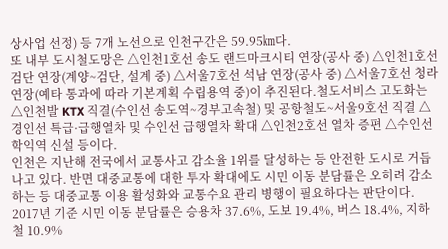상사업 선정) 등 7개 노선으로 인천구간은 59.95㎞다.
또 내부 도시철도망은 △인천1호선 송도 랜드마크시티 연장(공사 중) △인천1호선 검단 연장(계양~검단, 설계 중) △서울7호선 석남 연장(공사 중) △서울7호선 청라 연장(예타 통과에 따라 기본계획 수립용역 중)이 추진된다.철도서비스 고도화는 △인천발 KTX 직결(수인선 송도역~경부고속철) 및 공항철도~서울9호선 직결 △경인선 특급·급행열차 및 수인선 급행열차 확대 △인천2호선 열차 증편 △수인선 학익역 신설 등이다.
인천은 지난해 전국에서 교통사고 감소율 1위를 달성하는 등 안전한 도시로 거듭나고 있다. 반면 대중교통에 대한 투자 확대에도 시민 이동 분담률은 오히려 감소하는 등 대중교통 이용 활성화와 교통수요 관리 병행이 필요하다는 판단이다.
2017년 기준 시민 이동 분담률은 승용차 37.6%, 도보 19.4%, 버스 18.4%, 지하철 10.9%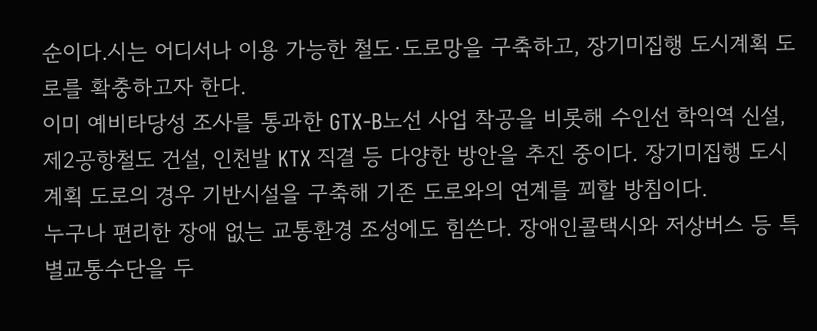순이다.시는 어디서나 이용 가능한 철도·도로망을 구축하고, 장기미집행 도시계획 도로를 확충하고자 한다.
이미 예비타당성 조사를 통과한 GTX-B노선 사업 착공을 비롯해 수인선 학익역 신설, 제2공항철도 건설, 인천발 KTX 직결 등 다양한 방안을 추진 중이다. 장기미집행 도시계획 도로의 경우 기반시설을 구축해 기존 도로와의 연계를 꾀할 방침이다.
누구나 편리한 장애 없는 교통환경 조성에도 힘쓴다. 장애인콜택시와 저상버스 등 특별교통수단을 두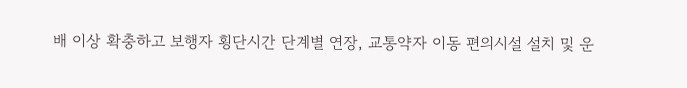배 이상 확충하고 보행자 횡단시간 단계별 연장, 교통약자 이동 편의시설 설치 및 운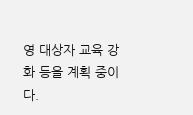영 대상자 교육 강화 등을 계획 중이다.